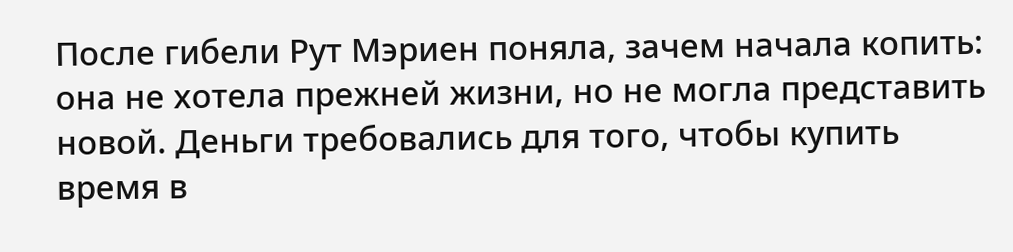После гибели Рут Мэриен поняла, зачем начала копить: она не хотела прежней жизни, но не могла представить новой. Деньги требовались для того, чтобы купить время в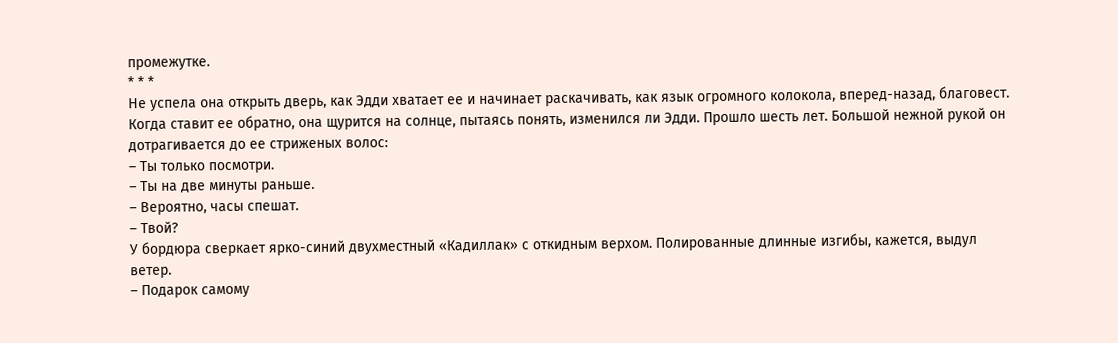промежутке.
* * *
Не успела она открыть дверь, как Эдди хватает ее и начинает раскачивать, как язык огромного колокола, вперед-назад, благовест. Когда ставит ее обратно, она щурится на солнце, пытаясь понять, изменился ли Эдди. Прошло шесть лет. Большой нежной рукой он дотрагивается до ее стриженых волос:
– Ты только посмотри.
– Ты на две минуты раньше.
– Вероятно, часы спешат.
– Твой?
У бордюра сверкает ярко-синий двухместный «Кадиллак» с откидным верхом. Полированные длинные изгибы, кажется, выдул ветер.
– Подарок самому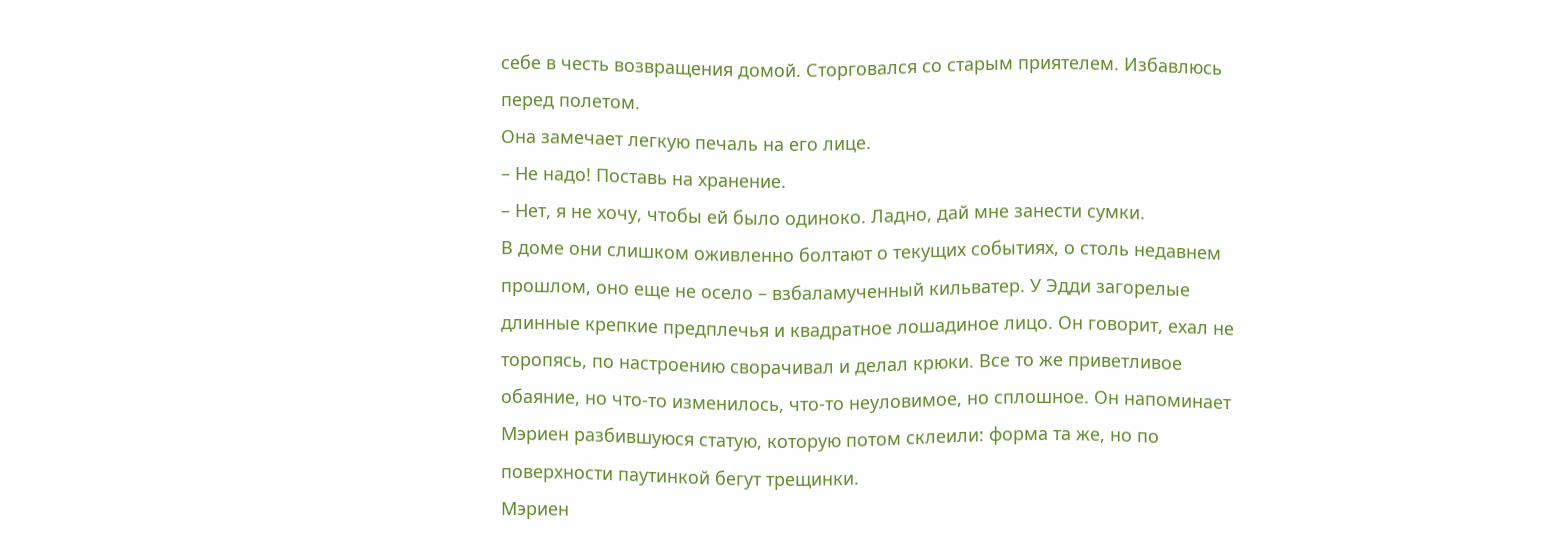себе в честь возвращения домой. Сторговался со старым приятелем. Избавлюсь перед полетом.
Она замечает легкую печаль на его лице.
– Не надо! Поставь на хранение.
– Нет, я не хочу, чтобы ей было одиноко. Ладно, дай мне занести сумки.
В доме они слишком оживленно болтают о текущих событиях, о столь недавнем прошлом, оно еще не осело – взбаламученный кильватер. У Эдди загорелые длинные крепкие предплечья и квадратное лошадиное лицо. Он говорит, ехал не торопясь, по настроению сворачивал и делал крюки. Все то же приветливое обаяние, но что-то изменилось, что-то неуловимое, но сплошное. Он напоминает Мэриен разбившуюся статую, которую потом склеили: форма та же, но по поверхности паутинкой бегут трещинки.
Мэриен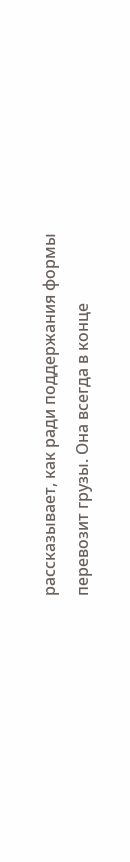рассказывает, как ради поддержания формы перевозит грузы. Она всегда в конце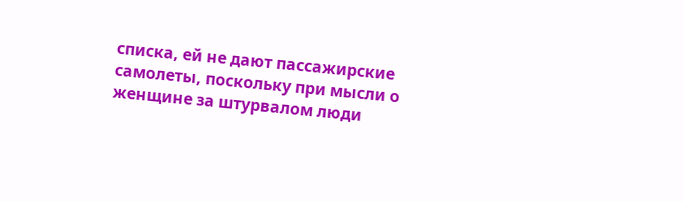списка, ей не дают пассажирские самолеты, поскольку при мысли о женщине за штурвалом люди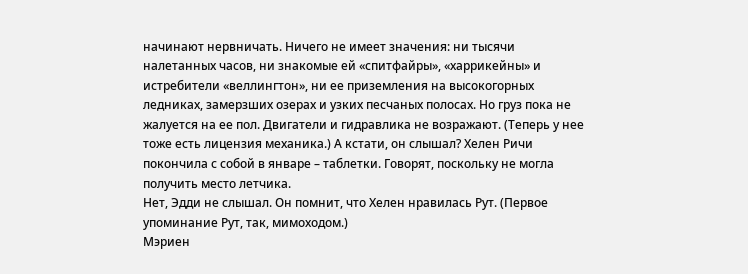начинают нервничать. Ничего не имеет значения: ни тысячи налетанных часов, ни знакомые ей «спитфайры», «харрикейны» и истребители «веллингтон», ни ее приземления на высокогорных ледниках, замерзших озерах и узких песчаных полосах. Но груз пока не жалуется на ее пол. Двигатели и гидравлика не возражают. (Теперь у нее тоже есть лицензия механика.) А кстати, он слышал? Хелен Ричи покончила с собой в январе – таблетки. Говорят, поскольку не могла получить место летчика.
Нет, Эдди не слышал. Он помнит, что Хелен нравилась Рут. (Первое упоминание Рут, так, мимоходом.)
Мэриен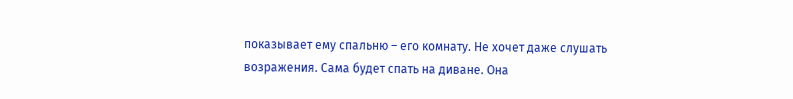показывает ему спальню – его комнату. Не хочет даже слушать возражения. Сама будет спать на диване. Она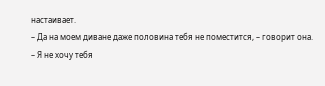настаивает.
– Да на моем диване даже половина тебя не поместится, – говорит она.
– Я не хочу тебя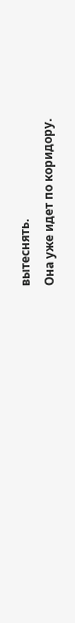вытеснять.
Она уже идет по коридору.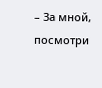– За мной, посмотри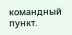командный пункт.